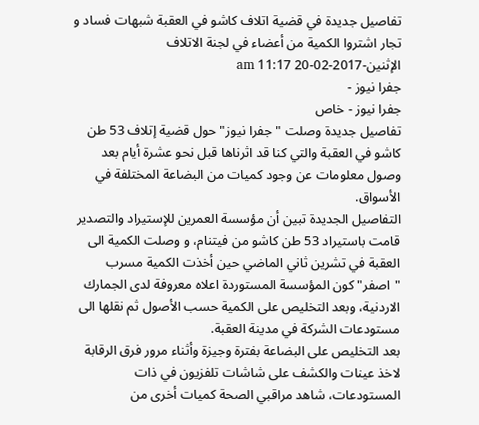تفاصيل جديدة في قضية اتلاف كاشو في العقبة شبهات فساد و تجار اشتروا الكمية من أعضاء في لجنة الاتلاف
الإثنين-2017-02-20 11:17 am
جفرا نيوز -
جفرا نيوز - خاص
تفاصيل جديدة وصلت "جفرا نيوز" حول قضية إتلاف 53 طن كاشو في العقبة والتي كنا قد اثرناها قبل نحو عشرة أيام بعد وصول معلومات عن وجود كميات من البضاعة المختلفة في الأسواق.
التفاصيل الجديدة تبين أن مؤسسة العمرين للإستيراد والتصدير قامت باستيراد 53 طن كاشو من فيتنام، و وصلت الكمية الى العقبة في تشرين ثاني الماضي حين أخذت الكمية مسرب "اصفر" كون المؤسسة المستوردة اعلاه معروفة لدى الجمارك الاردنية، وبعد التخليص على الكمية حسب الأصول ثم نقلها الى مستودعات الشركة في مدينة العقبة.
بعد التخليص على البضاعة بفترة وجيزة وأثناء مرور فرق الرقابة لاخذ عينات والكشف على شاشات تلفزيون في ذات المستودعات، شاهد مراقبي الصحة كميات أخرى من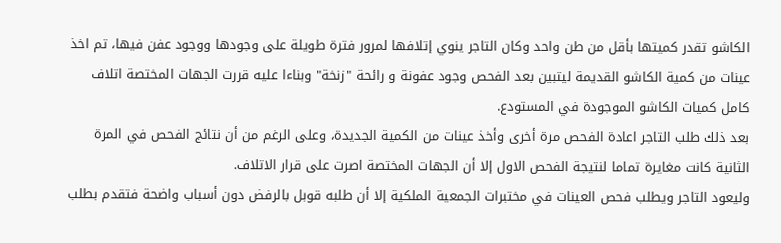الكاشو تقدر كميتها بأقل من طن واحد وكان التاجر ينوي إتلافها لمرور فترة طويلة على وجودها ووجود عفن فيها، تم اخذ عينات من كمية الكاشو القديمة ليتبين بعد الفحص وجود عفونة و رائحة "زنخة" وبناءا عليه قررت الجهات المختصة اتلاف كامل كميات الكاشو الموجودة في المستودع.
بعد ذلك طلب التاجر اعادة الفحص مرة أخرى وأخذ عينات من الكمية الجديدة، وعلى الرغم من أن نتائج الفحص في المرة الثانية كانت مغايرة تماما لنتيجة الفحص الاول إلا أن الجهات المختصة اصرت على قرار الاتلاف.
وليعود التاجر ويطلب فحص العينات في مختبرات الجمعية الملكية إلا أن طلبه قوبل بالرفض دون أسباب واضحة فتقدم بطلب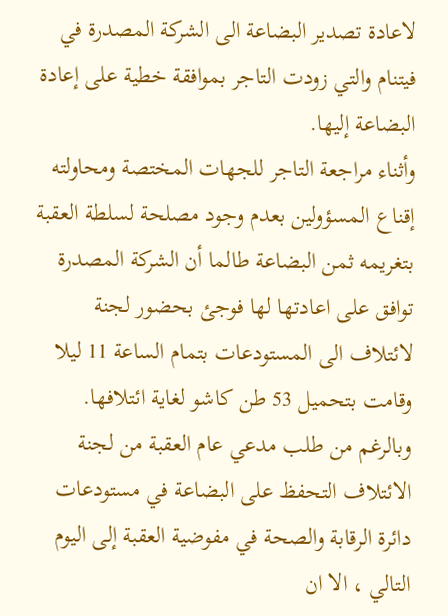لاعادة تصدير البضاعة الى الشركة المصدرة في فيتنام والتي زودت التاجر بموافقة خطية على إعادة البضاعة إليها.
وأثناء مراجعة التاجر للجهات المختصة ومحاولته إقناع المسؤولين بعدم وجود مصلحة لسلطة العقبة بتغريمه ثمن البضاعة طالما أن الشركة المصدرة توافق على اعادتها لها فوجئ بحضور لجنة لائتلاف الى المستودعات بتمام الساعة 11 ليلا وقامت بتحميل 53 طن كاشو لغاية ائتلافها.
وبالرغم من طلب مدعي عام العقبة من لجنة الائتلاف التحفظ على البضاعة في مستودعات دائرة الرقابة والصحة في مفوضية العقبة إلى اليوم التالي ، الا ان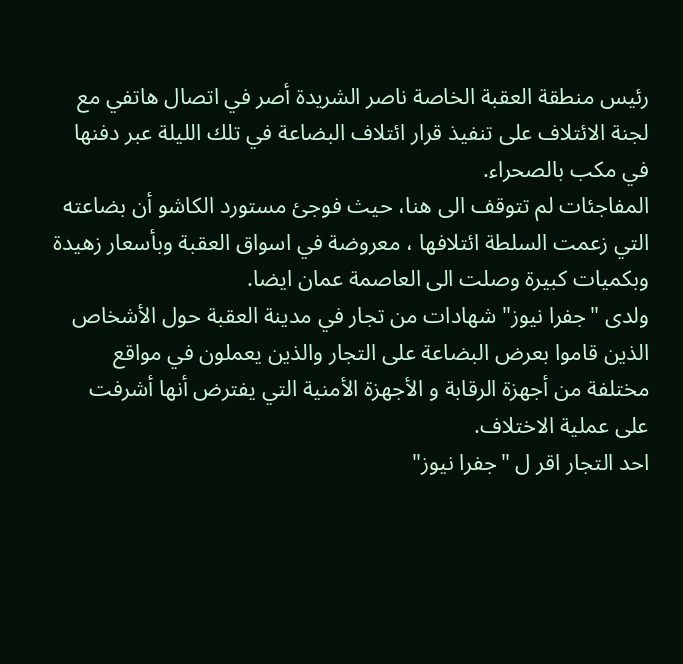رئيس منطقة العقبة الخاصة ناصر الشريدة أصر في اتصال هاتفي مع لجنة الائتلاف على تنفيذ قرار ائتلاف البضاعة في تلك الليلة عبر دفنها في مكب بالصحراء.
المفاجئات لم تتوقف الى هنا، حيث فوجئ مستورد الكاشو أن بضاعته التي زعمت السلطة ائتلافها ، معروضة في اسواق العقبة وبأسعار زهيدة وبكميات كبيرة وصلت الى العاصمة عمان ايضا.
ولدى "جفرا نيوز" شهادات من تجار في مدينة العقبة حول الأشخاص الذين قاموا بعرض البضاعة على التجار والذين يعملون في مواقع مختلفة من أجهزة الرقابة و الأجهزة الأمنية التي يفترض أنها أشرفت على عملية الاختلاف.
احد التجار اقر ل "جفرا نيوز"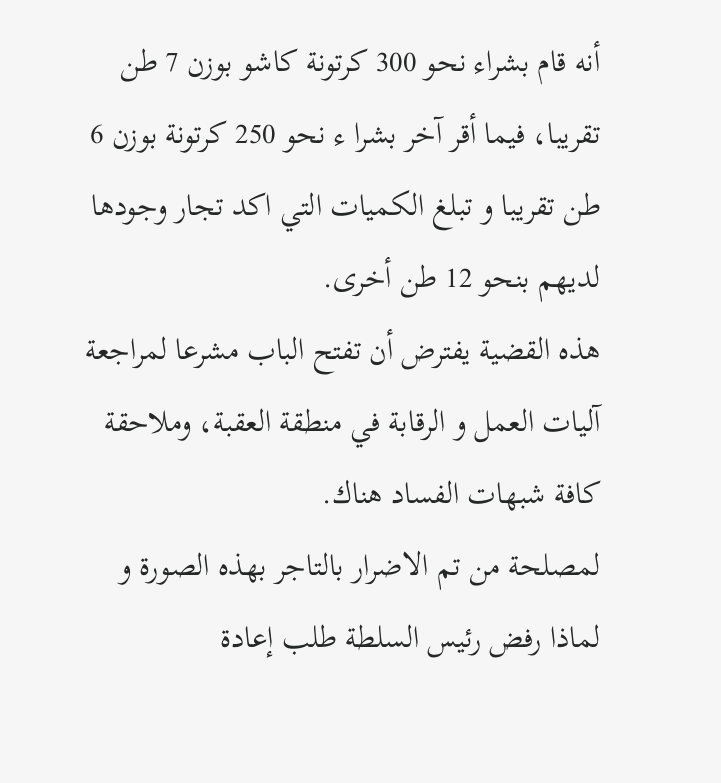أنه قام بشراء نحو 300 كرتونة كاشو بوزن 7 طن تقريبا، فيما أقر آخر بشرا ء نحو 250 كرتونة بوزن 6 طن تقريبا و تبلغ الكميات التي اكد تجار وجودها لديهم بنحو 12 طن أخرى.
هذه القضية يفترض أن تفتح الباب مشرعا لمراجعة آليات العمل و الرقابة في منطقة العقبة، وملاحقة كافة شبهات الفساد هناك.
لمصلحة من تم الاضرار بالتاجر بهذه الصورة و لماذا رفض رئيس السلطة طلب إعادة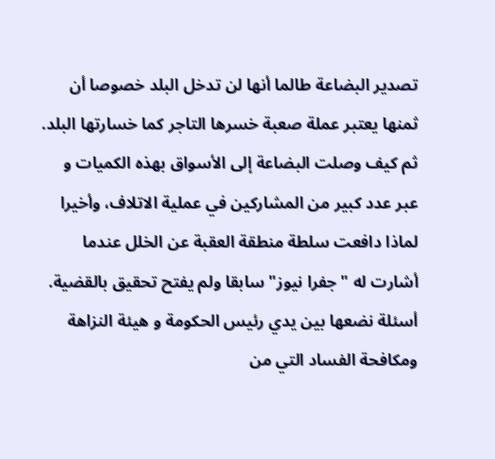تصدير البضاعة طالما أنها لن تدخل البلد خصوصا أن ثمنها يعتبر عملة صعبة خسرها التاجر كما خسارتها البلد.
ثم كيف وصلت البضاعة إلى الأسواق بهذه الكميات و عبر عدد كبير من المشاركين في عملية الاتلاف، وأخيرا لماذا دافعت سلطة منطقة العقبة عن الخلل عندما أشارت له "جفرا نيوز" سابقا ولم يفتح تحقيق بالقضية.
أسئلة نضعها بين يدي رئيس الحكومة و هيئة النزاهة ومكافحة الفساد التي من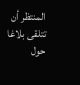المنتظر أن تتلقى بلاغا حول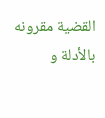القضية مقرونه بالأدلة و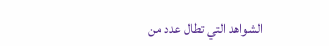الشواهد التي تطال عدد من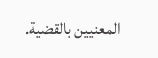المعنيين بالقضية.